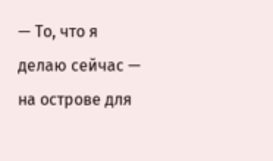— То, что я делаю сейчас — на острове для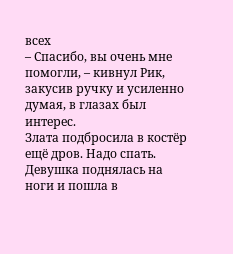всех
– Спасибо, вы очень мне помогли, – кивнул Рик, закусив ручку и усиленно думая, в глазах был интерес.
Злата подбросила в костёр ещё дров. Надо спать. Девушка поднялась на ноги и пошла в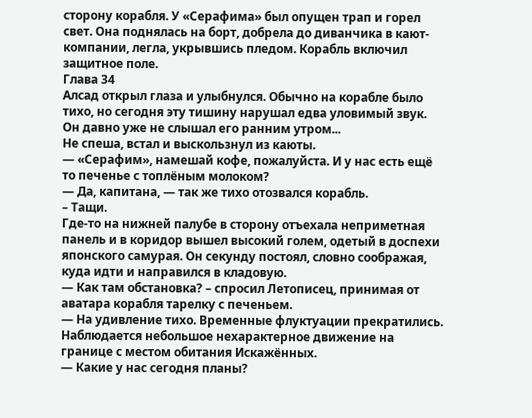сторону корабля. У «Серафима» был опущен трап и горел свет. Она поднялась на борт, добрела до диванчика в кают-компании, легла, укрывшись пледом. Корабль включил защитное поле.
Глава 34
Алсад открыл глаза и улыбнулся. Обычно на корабле было тихо, но сегодня эту тишину нарушал едва уловимый звук. Он давно уже не слышал его ранним утром...
Не спеша, встал и выскользнул из каюты.
— «Серафим», намешай кофе, пожалуйста. И у нас есть ещё то печенье с топлёным молоком?
— Да, капитана, — так же тихо отозвался корабль.
– Тащи.
Где-то на нижней палубе в сторону отъехала неприметная панель и в коридор вышел высокий голем, одетый в доспехи японского самурая. Он секунду постоял, словно соображая, куда идти и направился в кладовую.
— Как там обстановка? – спросил Летописец, принимая от аватара корабля тарелку с печеньем.
— На удивление тихо. Временные флуктуации прекратились. Наблюдается небольшое нехарактерное движение на границе с местом обитания Искажённых.
— Какие у нас сегодня планы?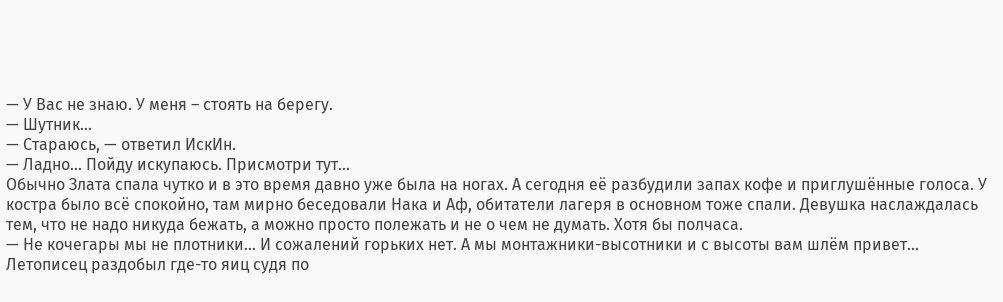— У Вас не знаю. У меня – стоять на берегу.
— Шутник...
— Стараюсь, — ответил ИскИн.
— Ладно... Пойду искупаюсь. Присмотри тут...
Обычно Злата спала чутко и в это время давно уже была на ногах. А сегодня её разбудили запах кофе и приглушённые голоса. У костра было всё спокойно, там мирно беседовали Нака и Аф, обитатели лагеря в основном тоже спали. Девушка наслаждалась тем, что не надо никуда бежать, а можно просто полежать и не о чем не думать. Хотя бы полчаса.
— Не кочегары мы не плотники... И сожалений горьких нет. А мы монтажники-высотники и с высоты вам шлём привет...
Летописец раздобыл где-то яиц судя по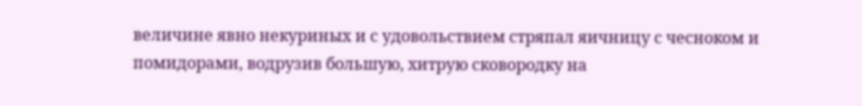величине явно некуриных и с удовольствием стряпал яичницу с чесноком и помидорами, водрузив большую, хитрую сковородку на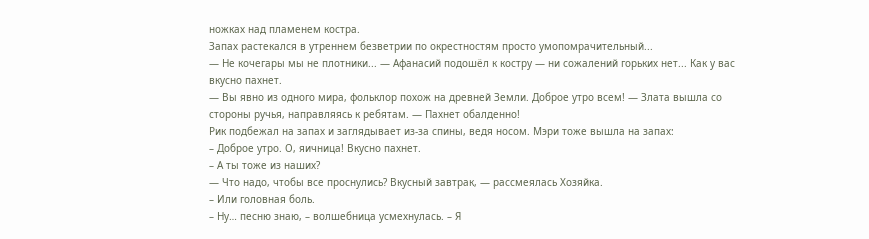ножках над пламенем костра.
Запах растекался в утреннем безветрии по окрестностям просто умопомрачительный...
— Не кочегары мы не плотники... — Афанасий подошёл к костру — ни сожалений горьких нет... Как у вас вкусно пахнет.
— Вы явно из одного мира, фольклор похож на древней Земли. Доброе утро всем! — Злата вышла со стороны ручья, направляясь к ребятам. — Пахнет обалденно!
Рик подбежал на запах и заглядывает из-за спины, ведя носом. Мэри тоже вышла на запах:
– Доброе утро. О, яичница! Вкусно пахнет.
– А ты тоже из наших?
— Что надо, чтобы все проснулись? Вкусный завтрак, — рассмеялась Хозяйка.
– Или головная боль.
– Ну… песню знаю, – волшебница усмехнулась. – Я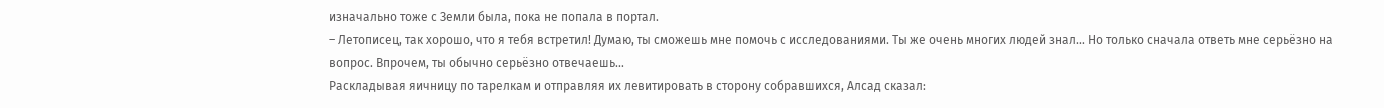изначально тоже с Земли была, пока не попала в портал.
– Летописец, так хорошо, что я тебя встретил! Думаю, ты сможешь мне помочь с исследованиями. Ты же очень многих людей знал... Но только сначала ответь мне серьёзно на вопрос. Впрочем, ты обычно серьёзно отвечаешь…
Раскладывая яичницу по тарелкам и отправляя их левитировать в сторону собравшихся, Алсад сказал: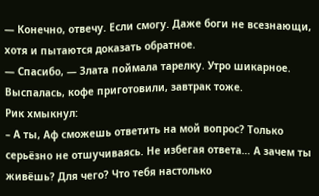— Конечно, отвечу. Если смогу. Даже боги не всезнающи, хотя и пытаются доказать обратное.
— Спасибо, — Злата поймала тарелку. Утро шикарное. Выспалась, кофе приготовили, завтрак тоже.
Рик хмыкнул:
– А ты, Аф сможешь ответить на мой вопрос? Только серьёзно не отшучиваясь. Не избегая ответа… А зачем ты живёшь? Для чего? Что тебя настолько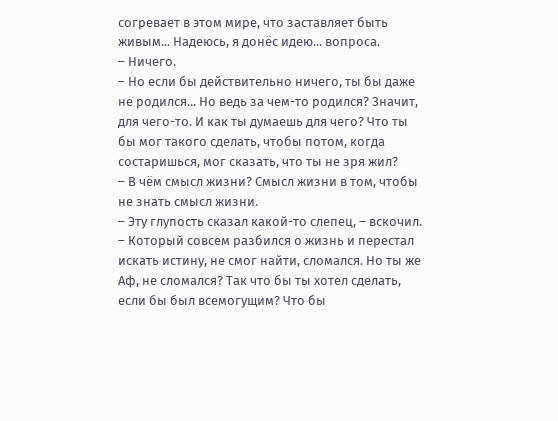согревает в этом мире, что заставляет быть живым... Надеюсь, я донёс идею... вопроса.
– Ничего.
– Но если бы действительно ничего, ты бы даже не родился... Но ведь за чем-то родился? Значит, для чего-то. И как ты думаешь для чего? Что ты бы мог такого сделать, чтобы потом, когда состаришься, мог сказать, что ты не зря жил?
– В чём смысл жизни? Смысл жизни в том, чтобы не знать смысл жизни.
– Эту глупость сказал какой-то слепец, – вскочил. – Который совсем разбился о жизнь и перестал искать истину, не смог найти, сломался. Но ты же Аф, не сломался? Так что бы ты хотел сделать, если бы был всемогущим? Что бы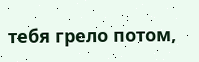тебя грело потом,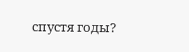спустя годы?